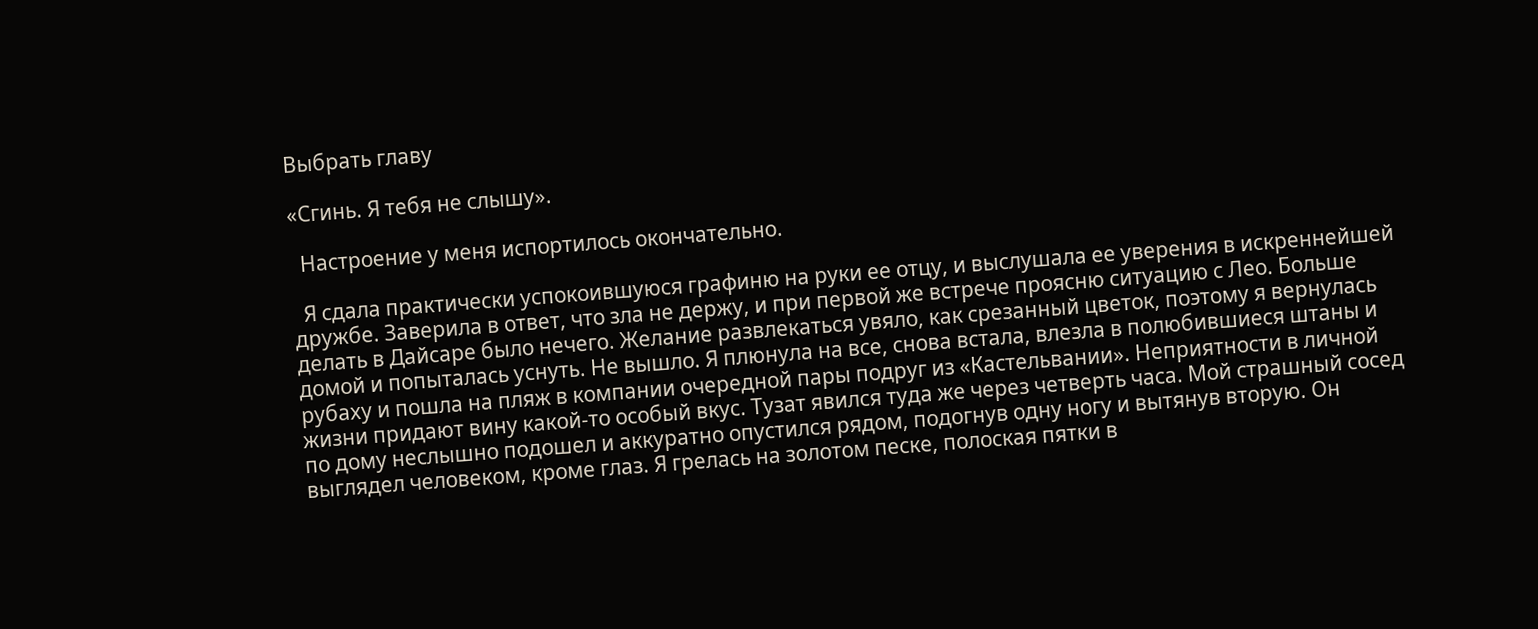Выбрать главу

«Сгинь. Я тебя не слышу».

  Настроение у меня испортилось окончательно.

  Я сдала практически успокоившуюся графиню на руки ее отцу, и выслушала ее уверения в искреннейшей дружбе. Заверила в ответ, что зла не держу, и при первой же встрече проясню ситуацию с Лео. Больше делать в Дайсаре было нечего. Желание развлекаться увяло, как срезанный цветок, поэтому я вернулась домой и попыталась уснуть. Не вышло. Я плюнула на все, снова встала, влезла в полюбившиеся штаны и рубаху и пошла на пляж в компании очередной пары подруг из «Кастельвании». Неприятности в личной жизни придают вину какой-то особый вкус. Тузат явился туда же через четверть часа. Мой страшный сосед по дому неслышно подошел и аккуратно опустился рядом, подогнув одну ногу и вытянув вторую. Он выглядел человеком, кроме глаз. Я грелась на золотом песке, полоская пятки в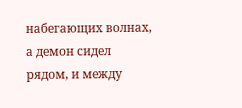набегающих волнах, а демон сидел рядом, и между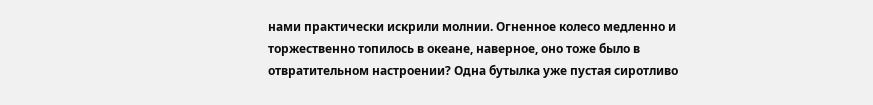нами практически искрили молнии. Огненное колесо медленно и торжественно топилось в океане, наверное, оно тоже было в отвратительном настроении? Одна бутылка уже пустая сиротливо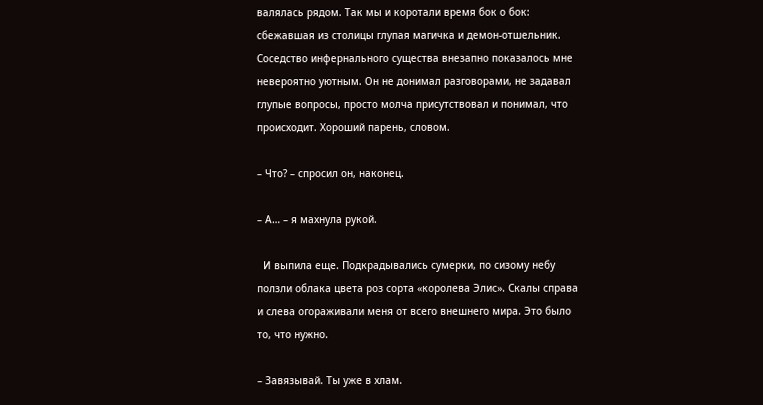валялась рядом. Так мы и коротали время бок о бок: сбежавшая из столицы глупая магичка и демон-отшельник. Соседство инфернального существа внезапно показалось мне невероятно уютным. Он не донимал разговорами, не задавал глупые вопросы, просто молча присутствовал и понимал, что происходит. Хороший парень, словом.

– Что? – спросил он, наконец.

– А… – я махнула рукой.

  И выпила еще. Подкрадывались сумерки, по сизому небу ползли облака цвета роз сорта «королева Элис». Скалы справа и слева огораживали меня от всего внешнего мира. Это было то, что нужно.

– Завязывай. Ты уже в хлам.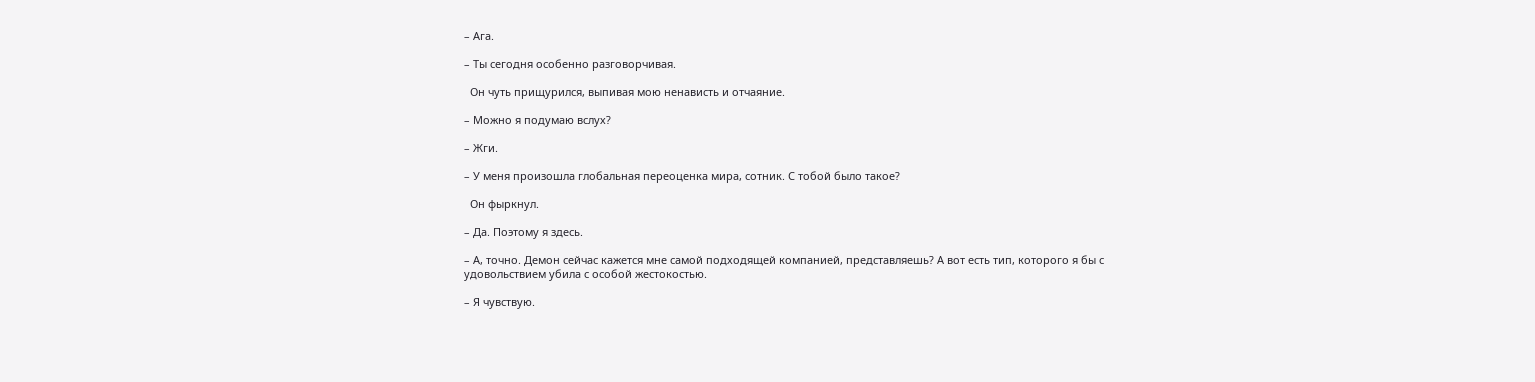– Ага.

– Ты сегодня особенно разговорчивая.

  Он чуть прищурился, выпивая мою ненависть и отчаяние.

– Можно я подумаю вслух?

– Жги.

– У меня произошла глобальная переоценка мира, сотник. С тобой было такое?

  Он фыркнул.

– Да. Поэтому я здесь.

– А, точно. Демон сейчас кажется мне самой подходящей компанией, представляешь? А вот есть тип, которого я бы с удовольствием убила с особой жестокостью.

– Я чувствую.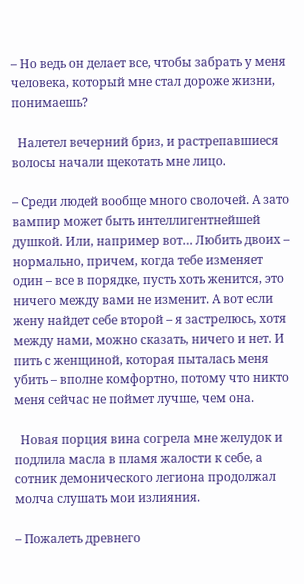– Но ведь он делает все, чтобы забрать у меня человека, который мне стал дороже жизни, понимаешь?

  Налетел вечерний бриз, и растрепавшиеся волосы начали щекотать мне лицо.

– Среди людей вообще много сволочей. А зато вампир может быть интеллигентнейшей душкой. Или, например вот… Любить двоих – нормально, причем, когда тебе изменяет один – все в порядке, пусть хоть женится, это ничего между вами не изменит. А вот если жену найдет себе второй – я застрелюсь, хотя между нами, можно сказать, ничего и нет. И пить с женщиной, которая пыталась меня убить – вполне комфортно, потому что никто меня сейчас не поймет лучше, чем она.

  Новая порция вина согрела мне желудок и подлила масла в пламя жалости к себе, а сотник демонического легиона продолжал молча слушать мои излияния.

– Пожалеть древнего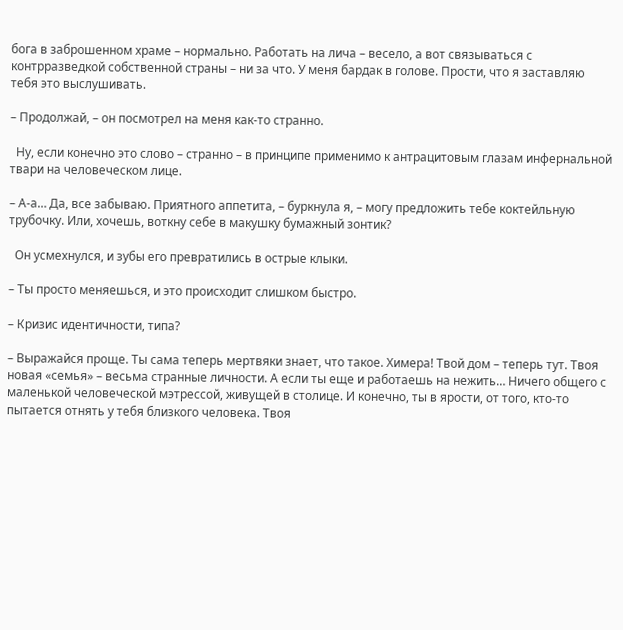бога в заброшенном храме – нормально. Работать на лича – весело, а вот связываться с контрразведкой собственной страны – ни за что. У меня бардак в голове. Прости, что я заставляю тебя это выслушивать.

– Продолжай, – он посмотрел на меня как-то странно.

  Ну, если конечно это слово – странно – в принципе применимо к антрацитовым глазам инфернальной твари на человеческом лице.

– А-а… Да, все забываю. Приятного аппетита, – буркнула я, – могу предложить тебе коктейльную трубочку. Или, хочешь, воткну себе в макушку бумажный зонтик?

  Он усмехнулся, и зубы его превратились в острые клыки.

– Ты просто меняешься, и это происходит слишком быстро.

– Кризис идентичности, типа?

– Выражайся проще. Ты сама теперь мертвяки знает, что такое. Химера! Твой дом – теперь тут. Твоя новая «семья» – весьма странные личности. А если ты еще и работаешь на нежить… Ничего общего с маленькой человеческой мэтрессой, живущей в столице. И конечно, ты в ярости, от того, кто-то пытается отнять у тебя близкого человека. Твоя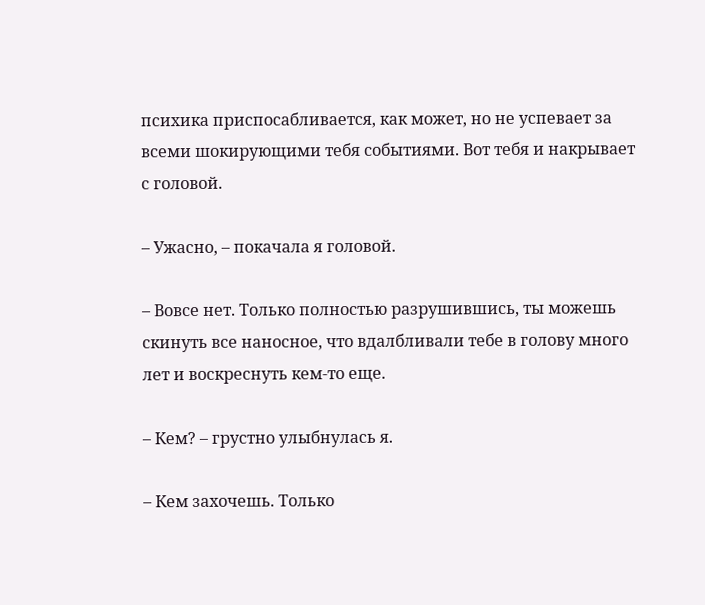психика приспосабливается, как может, но не успевает за всеми шокирующими тебя событиями. Вот тебя и накрывает с головой.

– Ужасно, – покачала я головой.

– Вовсе нет. Только полностью разрушившись, ты можешь скинуть все наносное, что вдалбливали тебе в голову много лет и воскреснуть кем-то еще.

– Кем? – грустно улыбнулась я.

– Кем захочешь. Только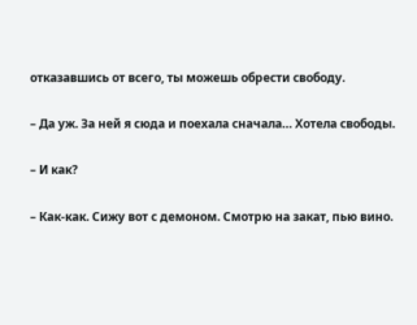отказавшись от всего, ты можешь обрести свободу.

– Да уж. За ней я сюда и поехала сначала… Хотела свободы.

– И как?

– Как-как. Сижу вот с демоном. Смотрю на закат, пью вино.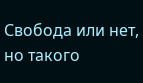Свобода или нет, но такого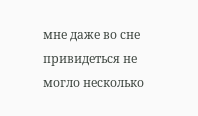мне даже во сне привидеться не могло несколько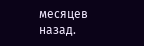месяцев назад.